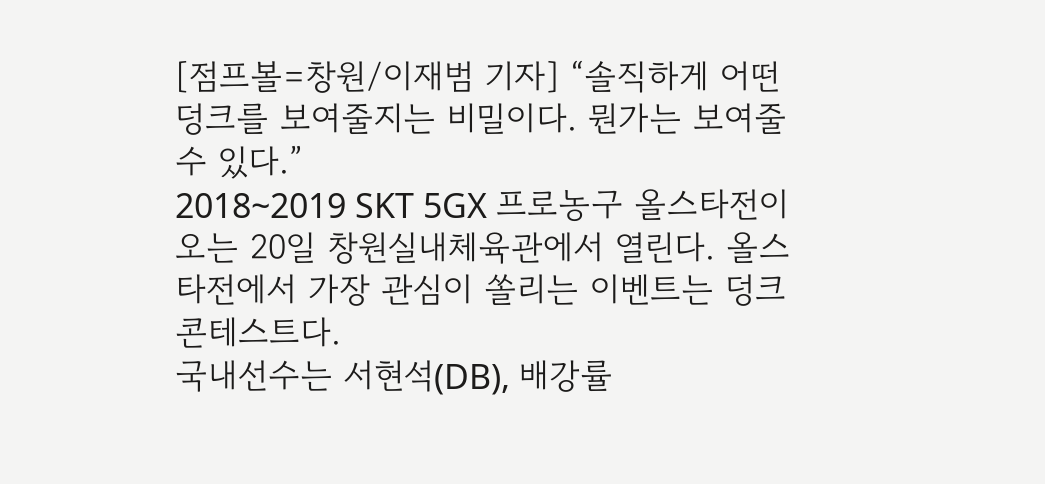[점프볼=창원/이재범 기자] “솔직하게 어떤 덩크를 보여줄지는 비밀이다. 뭔가는 보여줄 수 있다.”
2018~2019 SKT 5GX 프로농구 올스타전이 오는 20일 창원실내체육관에서 열린다. 올스타전에서 가장 관심이 쏠리는 이벤트는 덩크 콘테스트다.
국내선수는 서현석(DB), 배강률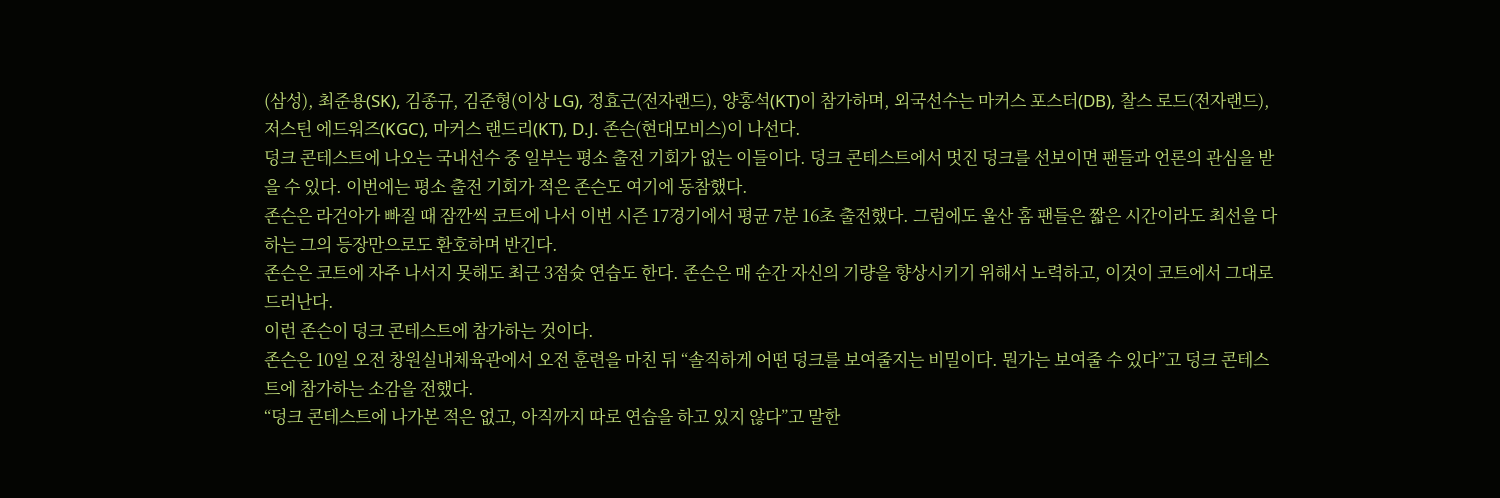(삼성), 최준용(SK), 김종규, 김준형(이상 LG), 정효근(전자랜드), 양홍석(KT)이 참가하며, 외국선수는 마커스 포스터(DB), 찰스 로드(전자랜드), 저스틴 에드워즈(KGC), 마커스 랜드리(KT), D.J. 존슨(현대모비스)이 나선다.
덩크 콘테스트에 나오는 국내선수 중 일부는 평소 출전 기회가 없는 이들이다. 덩크 콘테스트에서 멋진 덩크를 선보이면 팬들과 언론의 관심을 받을 수 있다. 이번에는 평소 출전 기회가 적은 존슨도 여기에 동참했다.
존슨은 라건아가 빠질 때 잠깐씩 코트에 나서 이번 시즌 17경기에서 평균 7분 16초 출전했다. 그럼에도 울산 홈 팬들은 짧은 시간이라도 최선을 다하는 그의 등장만으로도 환호하며 반긴다.
존슨은 코트에 자주 나서지 못해도 최근 3점슛 연습도 한다. 존슨은 매 순간 자신의 기량을 향상시키기 위해서 노력하고, 이것이 코트에서 그대로 드러난다.
이런 존슨이 덩크 콘테스트에 참가하는 것이다.
존슨은 10일 오전 창원실내체육관에서 오전 훈련을 마친 뒤 “솔직하게 어떤 덩크를 보여줄지는 비밀이다. 뭔가는 보여줄 수 있다”고 덩크 콘테스트에 참가하는 소감을 전했다.
“덩크 콘테스트에 나가본 적은 없고, 아직까지 따로 연습을 하고 있지 않다”고 말한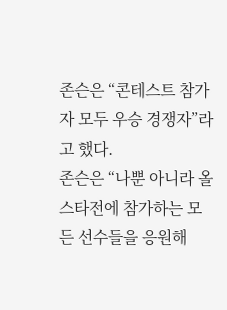존슨은 “콘테스트 참가자 모두 우승 경쟁자”라고 했다.
존슨은 “나뿐 아니라 올스타전에 참가하는 모든 선수들을 응원해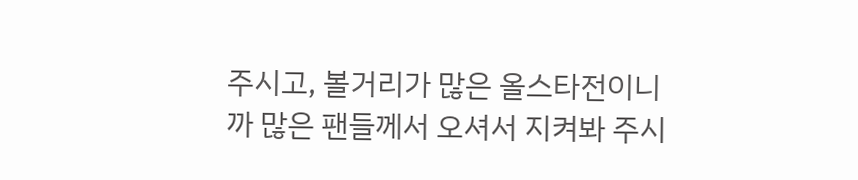주시고, 볼거리가 많은 올스타전이니까 많은 팬들께서 오셔서 지켜봐 주시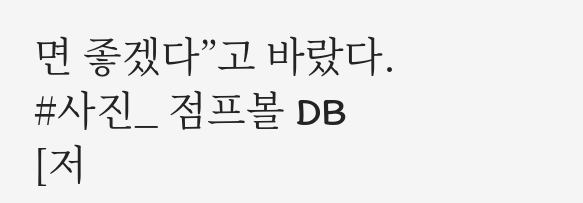면 좋겠다”고 바랐다.
#사진_ 점프볼 DB
[저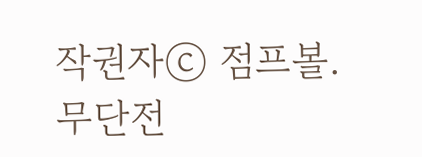작권자ⓒ 점프볼. 무단전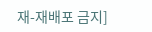재-재배포 금지]